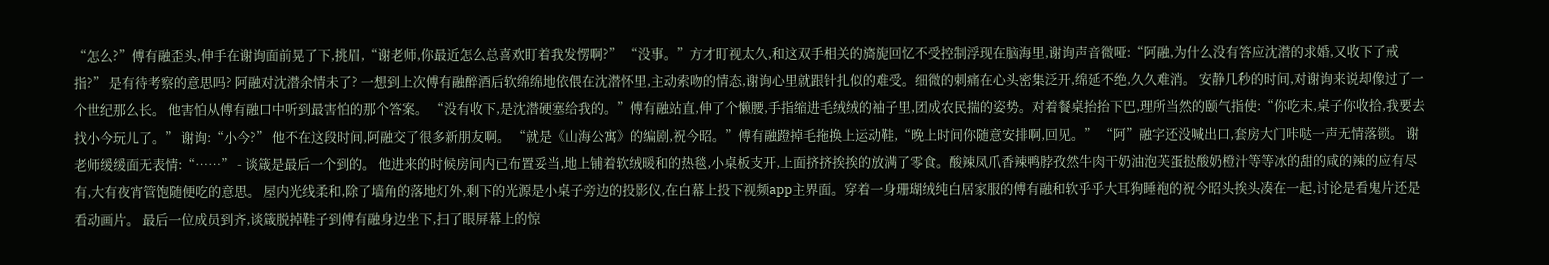“怎么?”傅有融歪头,伸手在谢询面前晃了下,挑眉,“谢老师,你最近怎么总喜欢盯着我发愣啊?” “没事。”方才盯视太久,和这双手相关的旖旎回忆不受控制浮现在脑海里,谢询声音微哑:“阿融,为什么没有答应沈潜的求婚,又收下了戒指?” 是有待考察的意思吗? 阿融对沈潜余情未了? 一想到上次傅有融醉酒后软绵绵地依偎在沈潜怀里,主动索吻的情态,谢询心里就跟针扎似的难受。细微的刺痛在心头密集泛开,绵延不绝,久久难消。 安静几秒的时间,对谢询来说却像过了一个世纪那么长。 他害怕从傅有融口中听到最害怕的那个答案。 “没有收下,是沈潜硬塞给我的。”傅有融站直,伸了个懒腰,手指缩进毛绒绒的袖子里,团成农民揣的姿势。对着餐桌抬抬下巴,理所当然的颐气指使:“你吃末,桌子你收拾,我要去找小今玩儿了。” 谢询:“小今?” 他不在这段时间,阿融交了很多新朋友啊。 “就是《山海公寓》的编剧,祝今昭。”傅有融蹬掉毛拖换上运动鞋,“晚上时间你随意安排啊,回见。” “阿”融字还没喊出口,套房大门咔哒一声无情落锁。 谢老师缓缓面无表情:“……” - 谈箴是最后一个到的。 他进来的时候房间内已布置妥当,地上铺着软绒暖和的热毯,小桌板支开,上面挤挤挨挨的放满了零食。酸辣凤爪香辣鸭脖孜然牛肉干奶油泡芙蛋挞酸奶橙汁等等冰的甜的咸的辣的应有尽有,大有夜宵管饱随便吃的意思。 屋内光线柔和,除了墙角的落地灯外,剩下的光源是小桌子旁边的投影仪,在白幕上投下视频app主界面。穿着一身珊瑚绒纯白居家服的傅有融和软乎乎大耳狗睡袍的祝今昭头挨头凑在一起,讨论是看鬼片还是看动画片。 最后一位成员到齐,谈箴脱掉鞋子到傅有融身边坐下,扫了眼屏幕上的惊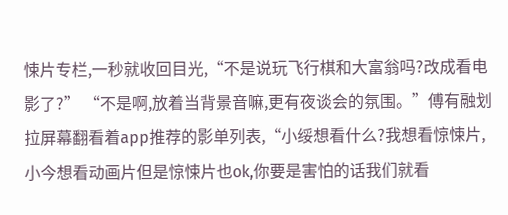悚片专栏,一秒就收回目光,“不是说玩飞行棋和大富翁吗?改成看电影了?” “不是啊,放着当背景音嘛,更有夜谈会的氛围。”傅有融划拉屏幕翻看着app推荐的影单列表,“小绥想看什么?我想看惊悚片,小今想看动画片但是惊悚片也ok,你要是害怕的话我们就看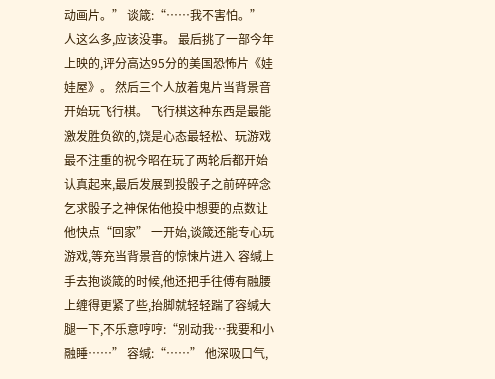动画片。” 谈箴:“……我不害怕。” 人这么多,应该没事。 最后挑了一部今年上映的,评分高达95分的美国恐怖片《娃娃屋》。 然后三个人放着鬼片当背景音开始玩飞行棋。 飞行棋这种东西是最能激发胜负欲的,饶是心态最轻松、玩游戏最不注重的祝今昭在玩了两轮后都开始认真起来,最后发展到投骰子之前碎碎念乞求骰子之神保佑他投中想要的点数让他快点“回家” 一开始,谈箴还能专心玩游戏,等充当背景音的惊悚片进入 容缄上手去抱谈箴的时候,他还把手往傅有融腰上缠得更紧了些,抬脚就轻轻踹了容缄大腿一下,不乐意哼哼:“别动我…我要和小融睡……” 容缄:“……” 他深吸口气,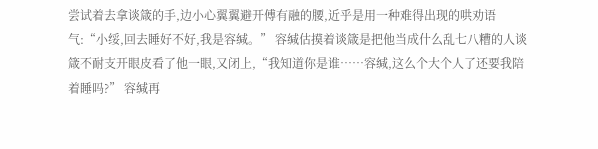尝试着去拿谈箴的手,边小心翼翼避开傅有融的腰,近乎是用一种难得出现的哄劝语气:“小绥,回去睡好不好,我是容缄。” 容缄估摸着谈箴是把他当成什么乱七八糟的人谈箴不耐支开眼皮看了他一眼,又闭上,“我知道你是谁……容缄,这么个大个人了还要我陪着睡吗?” 容缄再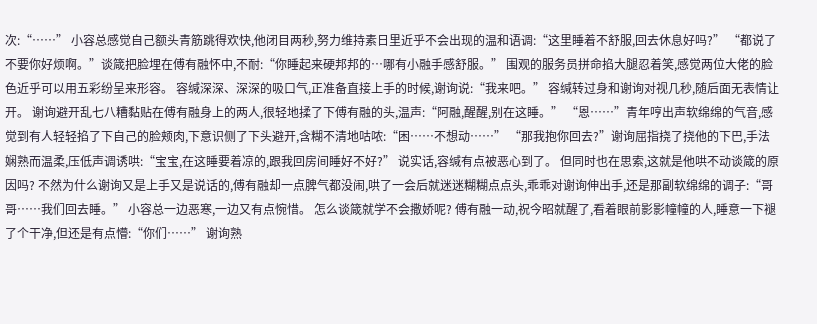次:“……” 小容总感觉自己额头青筋跳得欢快,他闭目两秒,努力维持素日里近乎不会出现的温和语调:“这里睡着不舒服,回去休息好吗?” “都说了不要你好烦啊。”谈箴把脸埋在傅有融怀中,不耐:“你睡起来硬邦邦的…哪有小融手感舒服。” 围观的服务员拼命掐大腿忍着笑,感觉两位大佬的脸色近乎可以用五彩纷呈来形容。 容缄深深、深深的吸口气,正准备直接上手的时候,谢询说:“我来吧。” 容缄转过身和谢询对视几秒,随后面无表情让开。 谢询避开乱七八糟黏贴在傅有融身上的两人,很轻地揉了下傅有融的头,温声:“阿融,醒醒,别在这睡。” “恩……”青年哼出声软绵绵的气音,感觉到有人轻轻掐了下自己的脸颊肉,下意识侧了下头避开,含糊不清地咕哝:“困……不想动……” “那我抱你回去?”谢询屈指挠了挠他的下巴,手法娴熟而温柔,压低声调诱哄:“宝宝,在这睡要着凉的,跟我回房间睡好不好?” 说实话,容缄有点被恶心到了。 但同时也在思索,这就是他哄不动谈箴的原因吗? 不然为什么谢询又是上手又是说话的,傅有融却一点脾气都没闹,哄了一会后就迷迷糊糊点点头,乖乖对谢询伸出手,还是那副软绵绵的调子:“哥哥……我们回去睡。” 小容总一边恶寒,一边又有点惋惜。 怎么谈箴就学不会撒娇呢? 傅有融一动,祝今昭就醒了,看着眼前影影幢幢的人,睡意一下褪了个干净,但还是有点懵:“你们……” 谢询熟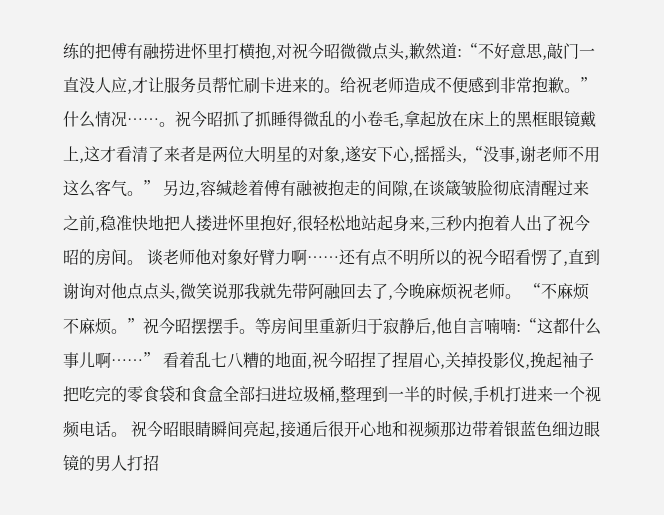练的把傅有融捞进怀里打横抱,对祝今昭微微点头,歉然道:“不好意思,敲门一直没人应,才让服务员帮忙刷卡进来的。给祝老师造成不便感到非常抱歉。” 什么情况……。祝今昭抓了抓睡得微乱的小卷毛,拿起放在床上的黑框眼镜戴上,这才看清了来者是两位大明星的对象,遂安下心,摇摇头,“没事,谢老师不用这么客气。” 另边,容缄趁着傅有融被抱走的间隙,在谈箴皱脸彻底清醒过来之前,稳准快地把人搂进怀里抱好,很轻松地站起身来,三秒内抱着人出了祝今昭的房间。 谈老师他对象好臂力啊……还有点不明所以的祝今昭看愣了,直到谢询对他点点头,微笑说那我就先带阿融回去了,今晚麻烦祝老师。 “不麻烦不麻烦。”祝今昭摆摆手。等房间里重新归于寂静后,他自言喃喃:“这都什么事儿啊……” 看着乱七八糟的地面,祝今昭捏了捏眉心,关掉投影仪,挽起袖子把吃完的零食袋和食盒全部扫进垃圾桶,整理到一半的时候,手机打进来一个视频电话。 祝今昭眼睛瞬间亮起,接通后很开心地和视频那边带着银蓝色细边眼镜的男人打招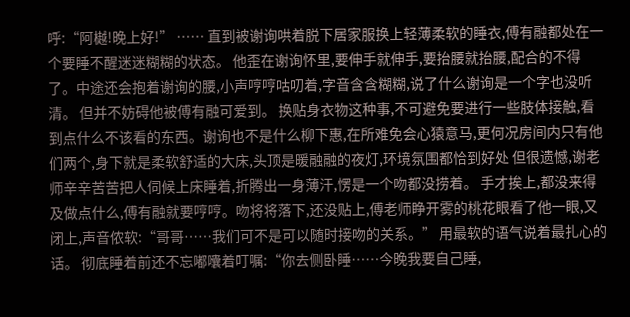呼:“阿樾!晚上好!” …… 直到被谢询哄着脱下居家服换上轻薄柔软的睡衣,傅有融都处在一个要睡不醒迷迷糊糊的状态。 他歪在谢询怀里,要伸手就伸手,要抬腰就抬腰,配合的不得了。中途还会抱着谢询的腰,小声哼哼咕叨着,字音含含糊糊,说了什么谢询是一个字也没听清。 但并不妨碍他被傅有融可爱到。 换贴身衣物这种事,不可避免要进行一些肢体接触,看到点什么不该看的东西。谢询也不是什么柳下惠,在所难免会心猿意马,更何况房间内只有他们两个,身下就是柔软舒适的大床,头顶是暖融融的夜灯,环境氛围都恰到好处 但很遗憾,谢老师辛辛苦苦把人伺候上床睡着,折腾出一身薄汗,愣是一个吻都没捞着。 手才挨上,都没来得及做点什么,傅有融就要哼哼。吻将将落下,还没贴上,傅老师睁开雾的桃花眼看了他一眼,又闭上,声音侬软:“哥哥……我们可不是可以随时接吻的关系。” 用最软的语气说着最扎心的话。 彻底睡着前还不忘嘟囔着叮嘱:“你去侧卧睡……今晚我要自己睡,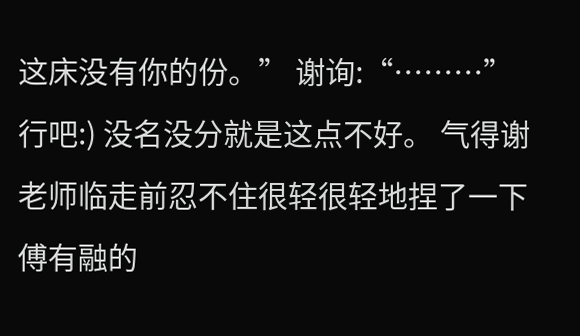这床没有你的份。” 谢询:“………” 行吧:) 没名没分就是这点不好。 气得谢老师临走前忍不住很轻很轻地捏了一下傅有融的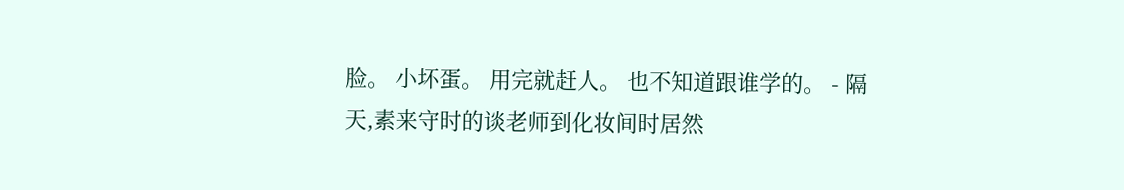脸。 小坏蛋。 用完就赶人。 也不知道跟谁学的。 - 隔天,素来守时的谈老师到化妆间时居然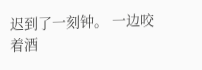迟到了一刻钟。 一边咬着酒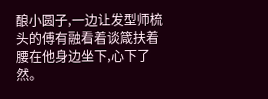酿小圆子,一边让发型师梳头的傅有融看着谈箴扶着腰在他身边坐下,心下了然。